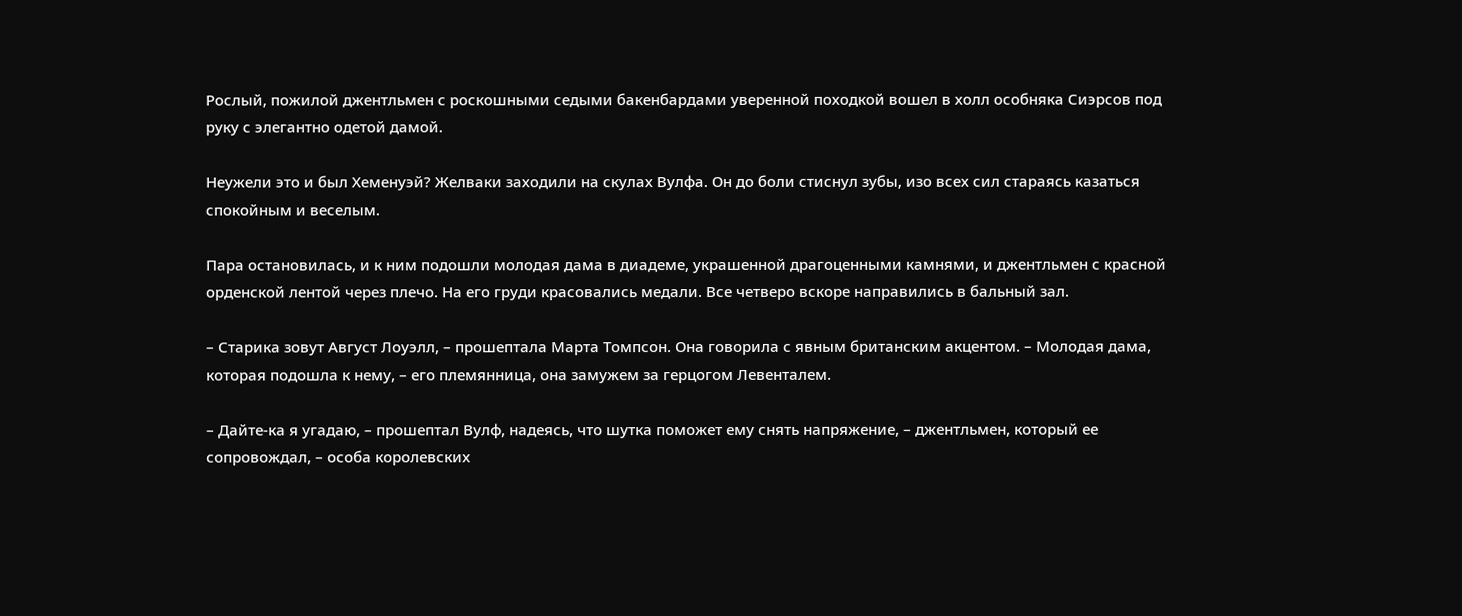Рослый, пожилой джентльмен с роскошными седыми бакенбардами уверенной походкой вошел в холл особняка Сиэрсов под руку с элегантно одетой дамой.

Неужели это и был Хеменуэй? Желваки заходили на скулах Вулфа. Он до боли стиснул зубы, изо всех сил стараясь казаться спокойным и веселым.

Пара остановилась, и к ним подошли молодая дама в диадеме, украшенной драгоценными камнями, и джентльмен с красной орденской лентой через плечо. На его груди красовались медали. Все четверо вскоре направились в бальный зал.

– Старика зовут Август Лоуэлл, – прошептала Марта Томпсон. Она говорила с явным британским акцентом. – Молодая дама, которая подошла к нему, – его племянница, она замужем за герцогом Левенталем.

– Дайте-ка я угадаю, – прошептал Вулф, надеясь, что шутка поможет ему снять напряжение, – джентльмен, который ее сопровождал, – особа королевских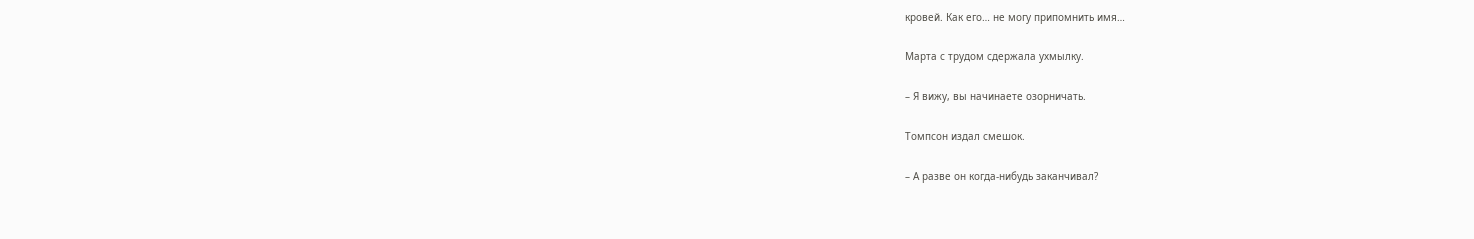кровей. Как его… не могу припомнить имя…

Марта с трудом сдержала ухмылку.

– Я вижу, вы начинаете озорничать.

Томпсон издал смешок.

– А разве он когда-нибудь заканчивал?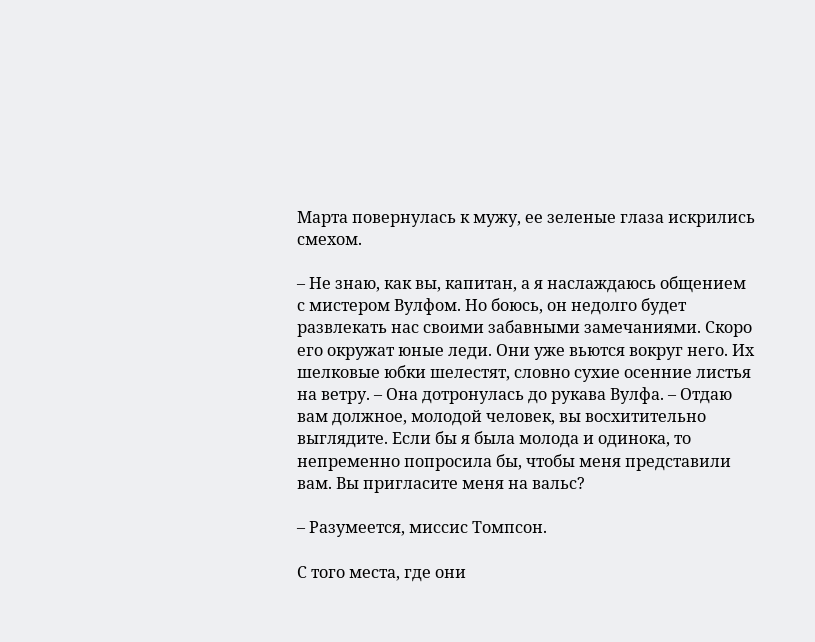Марта повернулась к мужу, ее зеленые глаза искрились смехом.

– Не знаю, как вы, капитан, а я наслаждаюсь общением с мистером Вулфом. Но боюсь, он недолго будет развлекать нас своими забавными замечаниями. Скоро его окружат юные леди. Они уже вьются вокруг него. Их шелковые юбки шелестят, словно сухие осенние листья на ветру. – Она дотронулась до рукава Вулфа. – Отдаю вам должное, молодой человек, вы восхитительно выглядите. Если бы я была молода и одинока, то непременно попросила бы, чтобы меня представили вам. Вы пригласите меня на вальс?

– Разумеется, миссис Томпсон.

С того места, где они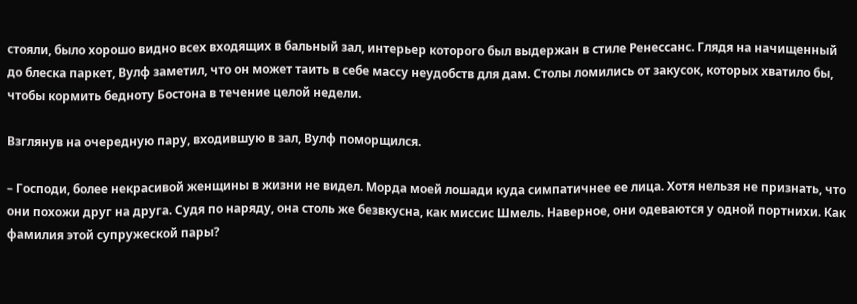стояли, было хорошо видно всех входящих в бальный зал, интерьер которого был выдержан в стиле Ренессанс. Глядя на начищенный до блеска паркет, Вулф заметил, что он может таить в себе массу неудобств для дам. Столы ломились от закусок, которых хватило бы, чтобы кормить бедноту Бостона в течение целой недели.

Взглянув на очередную пару, входившую в зал, Вулф поморщился.

– Господи, более некрасивой женщины в жизни не видел. Морда моей лошади куда симпатичнее ее лица. Хотя нельзя не признать, что они похожи друг на друга. Судя по наряду, она столь же безвкусна, как миссис Шмель. Наверное, они одеваются у одной портнихи. Как фамилия этой супружеской пары?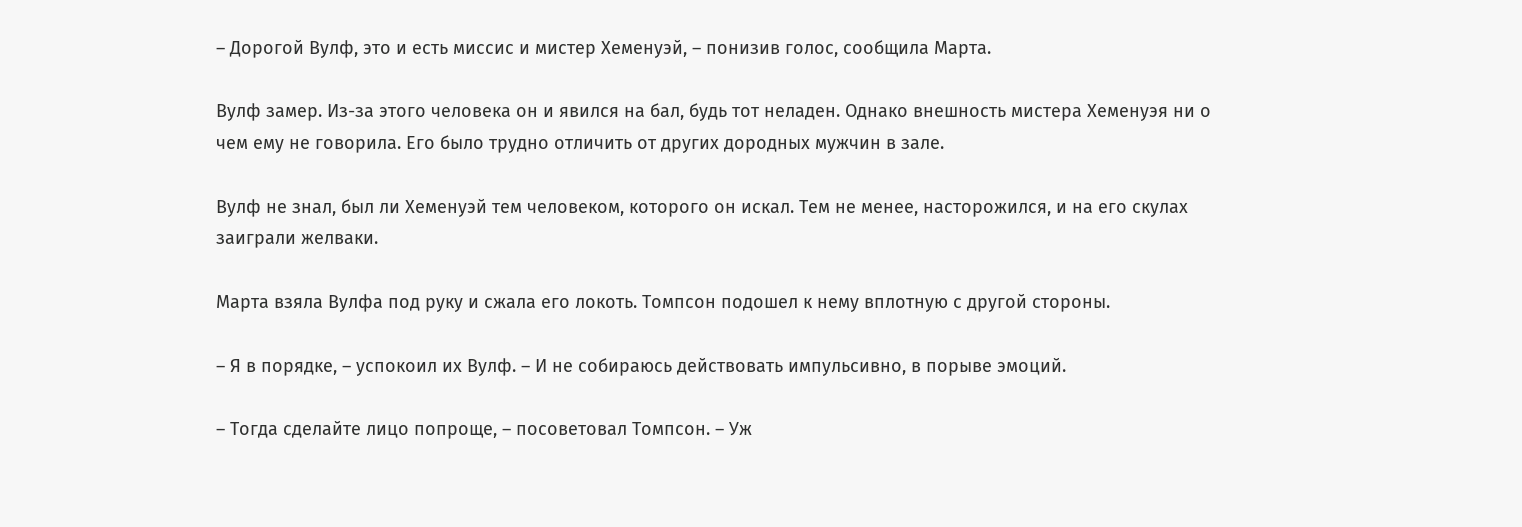– Дорогой Вулф, это и есть миссис и мистер Хеменуэй, – понизив голос, сообщила Марта.

Вулф замер. Из-за этого человека он и явился на бал, будь тот неладен. Однако внешность мистера Хеменуэя ни о чем ему не говорила. Его было трудно отличить от других дородных мужчин в зале.

Вулф не знал, был ли Хеменуэй тем человеком, которого он искал. Тем не менее, насторожился, и на его скулах заиграли желваки.

Марта взяла Вулфа под руку и сжала его локоть. Томпсон подошел к нему вплотную с другой стороны.

– Я в порядке, – успокоил их Вулф. – И не собираюсь действовать импульсивно, в порыве эмоций.

– Тогда сделайте лицо попроще, – посоветовал Томпсон. – Уж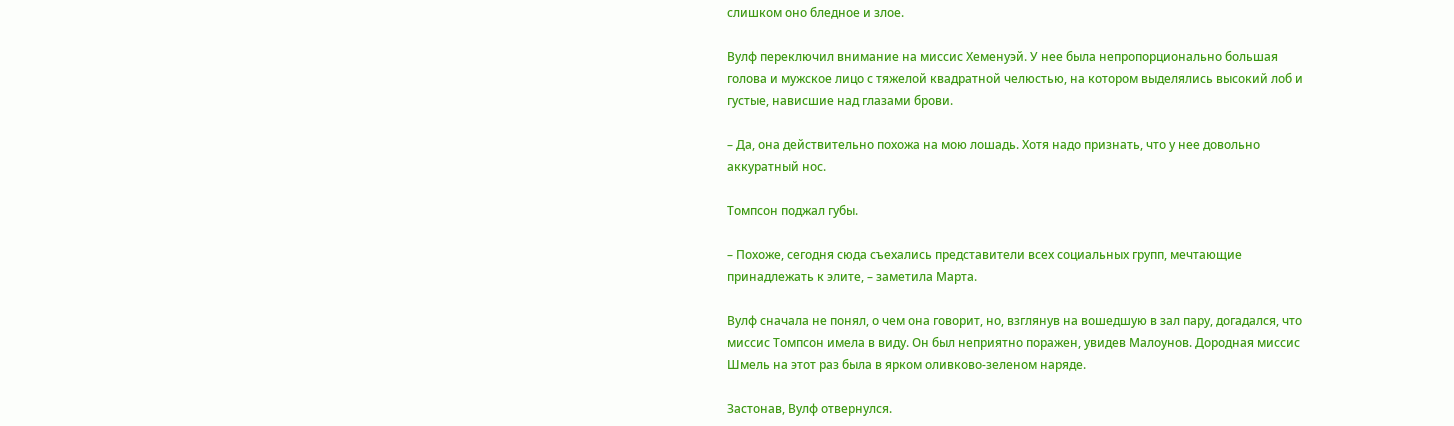слишком оно бледное и злое.

Вулф переключил внимание на миссис Хеменуэй. У нее была непропорционально большая голова и мужское лицо с тяжелой квадратной челюстью, на котором выделялись высокий лоб и густые, нависшие над глазами брови.

– Да, она действительно похожа на мою лошадь. Хотя надо признать, что у нее довольно аккуратный нос.

Томпсон поджал губы.

– Похоже, сегодня сюда съехались представители всех социальных групп, мечтающие принадлежать к элите, – заметила Марта.

Вулф сначала не понял, о чем она говорит, но, взглянув на вошедшую в зал пару, догадался, что миссис Томпсон имела в виду. Он был неприятно поражен, увидев Малоунов. Дородная миссис Шмель на этот раз была в ярком оливково-зеленом наряде.

Застонав, Вулф отвернулся.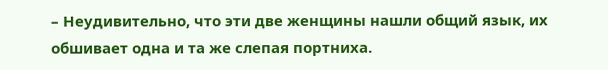– Неудивительно, что эти две женщины нашли общий язык, их обшивает одна и та же слепая портниха.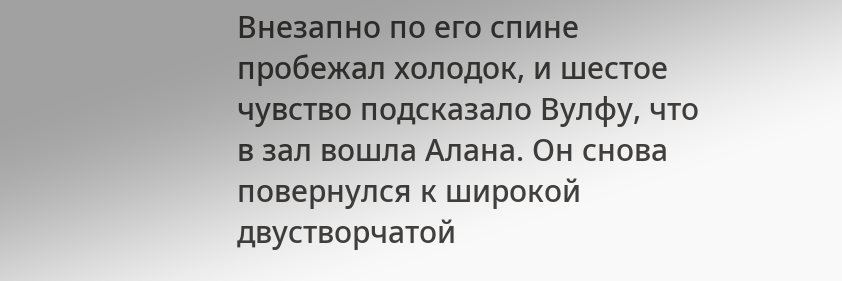Внезапно по его спине пробежал холодок, и шестое чувство подсказало Вулфу, что в зал вошла Алана. Он снова повернулся к широкой двустворчатой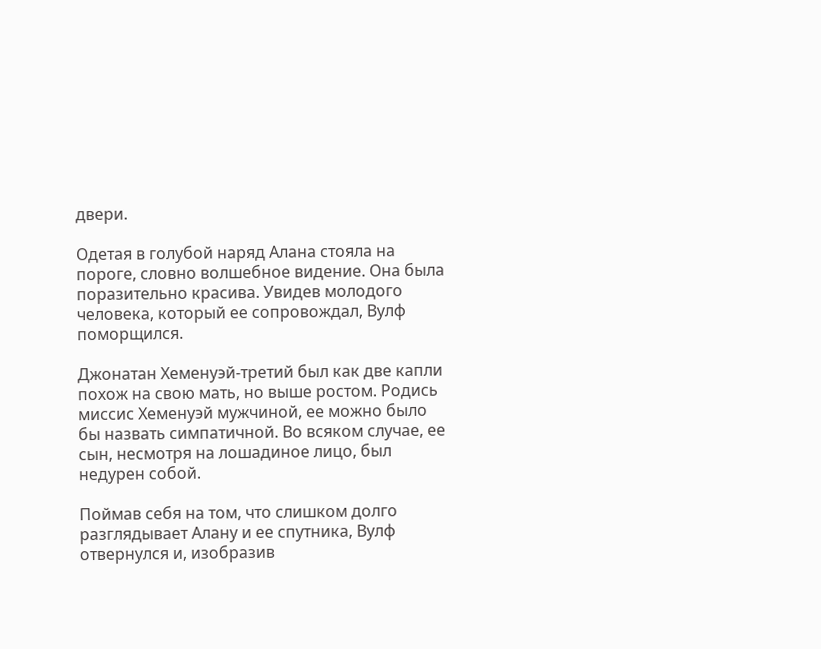двери.

Одетая в голубой наряд Алана стояла на пороге, словно волшебное видение. Она была поразительно красива. Увидев молодого человека, который ее сопровождал, Вулф поморщился.

Джонатан Хеменуэй-третий был как две капли похож на свою мать, но выше ростом. Родись миссис Хеменуэй мужчиной, ее можно было бы назвать симпатичной. Во всяком случае, ее сын, несмотря на лошадиное лицо, был недурен собой.

Поймав себя на том, что слишком долго разглядывает Алану и ее спутника, Вулф отвернулся и, изобразив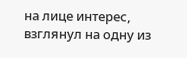на лице интерес, взглянул на одну из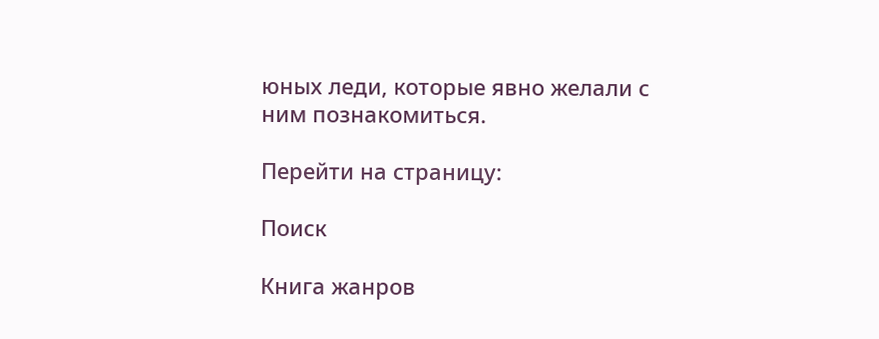юных леди, которые явно желали с ним познакомиться.

Перейти на страницу:

Поиск

Книга жанров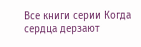Все книги серии Когда сердца дерзают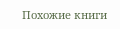Похожие книги